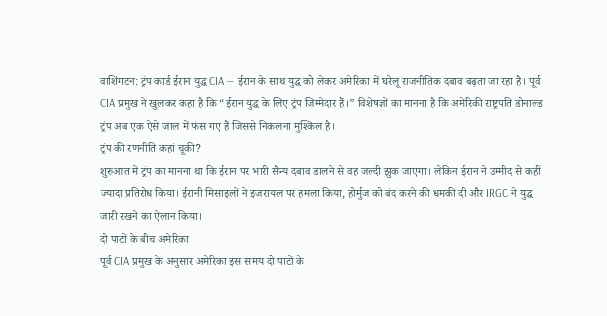वाशिंगटन: ट्रंप कार्ड ईरान युद्ध CIA — ईरान के साथ युद्ध को लेकर अमेरिका में घरेलू राजनीतिक दबाव बढ़ता जा रहा है। पूर्व CIA प्रमुख ने खुलकर कहा है कि “ईरान युद्ध के लिए ट्रंप जिम्मेदार हैं।” विशेषज्ञों का मानना है कि अमेरिकी राष्ट्रपति डोनाल्ड ट्रंप अब एक ऐसे जाल में फंस गए हैं जिससे निकलना मुश्किल है।
ट्रंप की रणनीति कहां चूकी?
शुरुआत में ट्रंप का मानना था कि ईरान पर भारी सैन्य दबाव डालने से वह जल्दी झुक जाएगा। लेकिन ईरान ने उम्मीद से कहीं ज्यादा प्रतिरोध किया। ईरानी मिसाइलों ने इजरायल पर हमला किया, होर्मुज को बंद करने की धमकी दी और IRGC ने युद्ध जारी रखने का ऐलान किया।
दो पाटों के बीच अमेरिका
पूर्व CIA प्रमुख के अनुसार अमेरिका इस समय दो पाटों के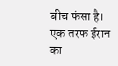बीच फंसा है। एक तरफ ईरान का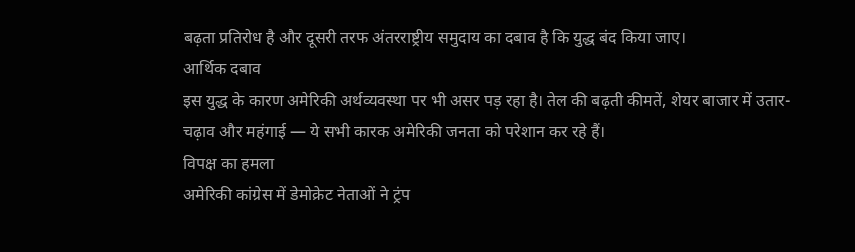बढ़ता प्रतिरोध है और दूसरी तरफ अंतरराष्ट्रीय समुदाय का दबाव है कि युद्ध बंद किया जाए।
आर्थिक दबाव
इस युद्ध के कारण अमेरिकी अर्थव्यवस्था पर भी असर पड़ रहा है। तेल की बढ़ती कीमतें, शेयर बाजार में उतार-चढ़ाव और महंगाई — ये सभी कारक अमेरिकी जनता को परेशान कर रहे हैं।
विपक्ष का हमला
अमेरिकी कांग्रेस में डेमोक्रेट नेताओं ने ट्रंप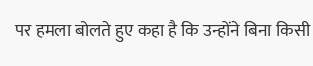पर हमला बोलते हुए कहा है कि उन्होंने बिना किसी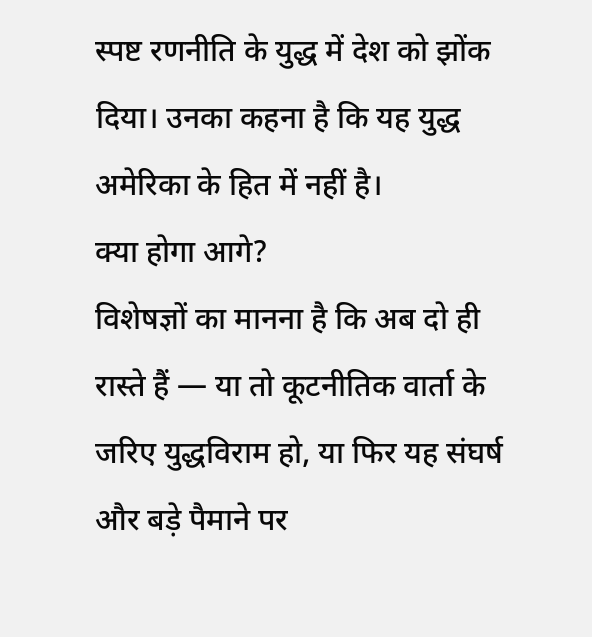स्पष्ट रणनीति के युद्ध में देश को झोंक दिया। उनका कहना है कि यह युद्ध अमेरिका के हित में नहीं है।
क्या होगा आगे?
विशेषज्ञों का मानना है कि अब दो ही रास्ते हैं — या तो कूटनीतिक वार्ता के जरिए युद्धविराम हो, या फिर यह संघर्ष और बड़े पैमाने पर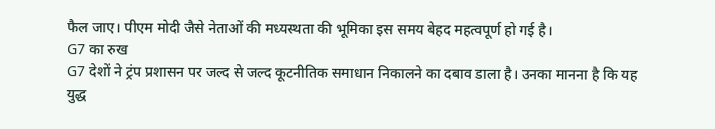फैल जाए। पीएम मोदी जैसे नेताओं की मध्यस्थता की भूमिका इस समय बेहद महत्वपूर्ण हो गई है।
G7 का रुख
G7 देशों ने ट्रंप प्रशासन पर जल्द से जल्द कूटनीतिक समाधान निकालने का दबाव डाला है। उनका मानना है कि यह युद्ध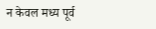न केवल मध्य पूर्व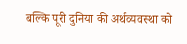बल्कि पूरी दुनिया की अर्थव्यवस्था को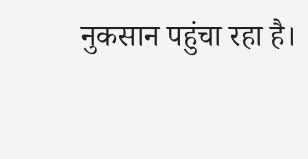नुकसान पहुंचा रहा है।